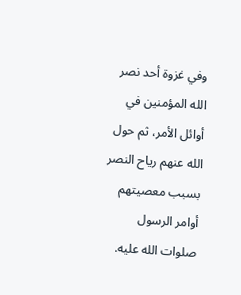وفي غزوة أحد نصر الله المؤمنين في أوائل الأمر، ثم حول الله عنهم رياح النصر بسبب معصيتهم أوامر الرسول صلوات الله عليه.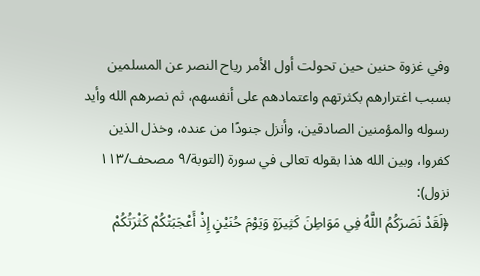وفي غزوة حنين حين تحولت أول الأمر رياح النصر عن المسلمين بسبب اغترارهم بكثرتهم واعتمادهم على أنفسهم، ثم نصرهم الله وأيد رسوله والمؤمنين الصادقين، وأنزل جنودًا من عنده، وخذل الذين كفروا، وبين الله هذا بقوله تعالى في سورة (التوبة/٩ مصحف/١١٣ نزول):
﴿لَقَدْ نَصَرَكُمُ اللَّهُ فِي مَوَاطِنَ كَثِيرَةٍ وَيَوْمَ حُنَيْنٍ إِذْ أَعْجَبَتْكُمْ كَثْرَتُكُمْ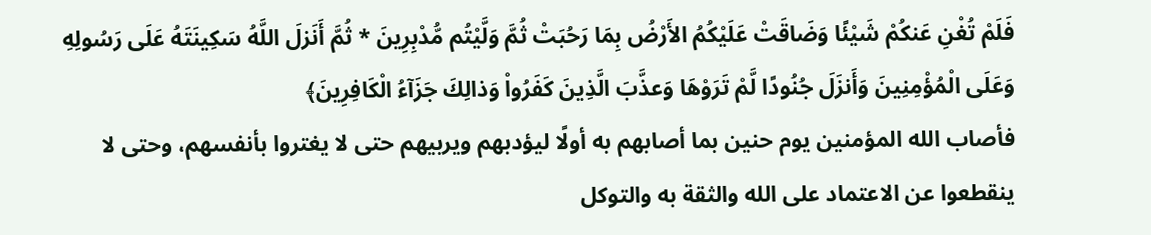فَلَمْ تُغْنِ عَنكُمْ شَيْئًا وَضَاقَتْ عَلَيْكُمُ الأَرْضُ بِمَا رَحُبَتْ ثُمَّ وَلَّيْتُم مُّدْبِرِينَ * ثُمَّ أَنَزلَ اللَّهُ سَكِينَتَهُ عَلَى رَسُولِهِ وَعَلَى الْمُؤْمِنِينَ وَأَنزَلَ جُنُودًا لَّمْ تَرَوْهَا وَعذَّبَ الَّذِينَ كَفَرُواْ وَذالِكَ جَزَآءُ الْكَافِرِينَ﴾
فأصاب الله المؤمنين يوم حنين بما أصابهم به أولًا ليؤدبهم ويربيهم حتى لا يغتروا بأنفسهم، وحتى لا ينقطعوا عن الاعتماد على الله والثقة به والتوكل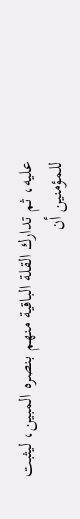عليه، ثم تدارك القلة الباقية منهم بنصره المبين، ليثبت للمؤمنين أن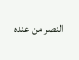النصر من عنده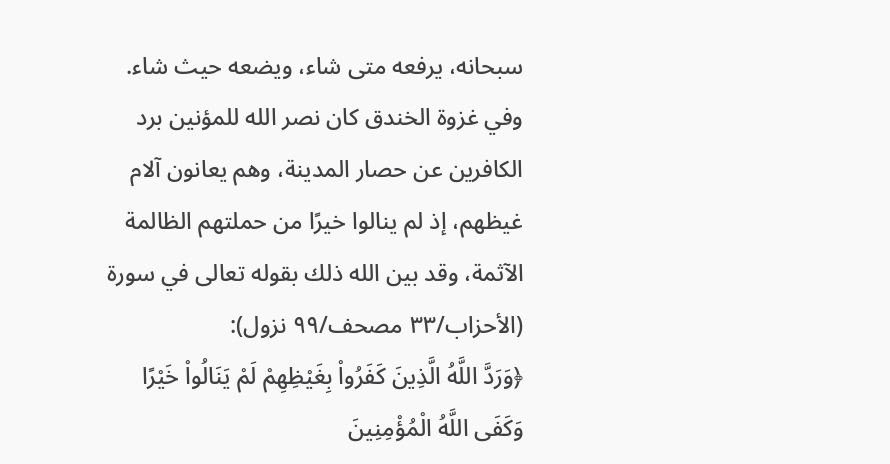سبحانه، يرفعه متى شاء، ويضعه حيث شاء.
وفي غزوة الخندق كان نصر الله للمؤنين برد الكافرين عن حصار المدينة، وهم يعانون آلام غيظهم، إذ لم ينالوا خيرًا من حملتهم الظالمة الآثمة، وقد بين الله ذلك بقوله تعالى في سورة (الأحزاب/٣٣ مصحف/٩٩ نزول):
﴿وَرَدَّ اللَّهُ الَّذِينَ كَفَرُواْ بِغَيْظِهِمْ لَمْ يَنَالُواْ خَيْرًا وَكَفَى اللَّهُ الْمُؤْمِنِينَ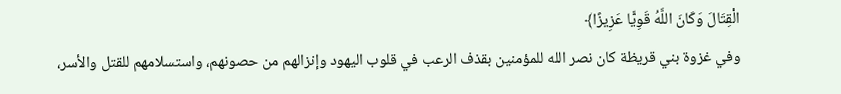الْقِتَالَ وَكَانَ اللَّهُ قَوِيًّا عَزِيزًا﴾
وفي غزوة بني قريظة كان نصر الله للمؤمنين بقذف الرعب في قلوب اليهود وإنزالهم من حصونهم، واستسلامهم للقتل والأسر،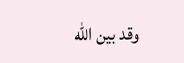وقد بين الله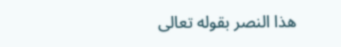هذا النصر بقوله تعالى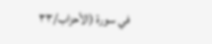في سورة (الأحزاب/٣٣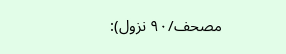مصحف/٩٠ نزول):